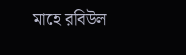মাহে রবিউল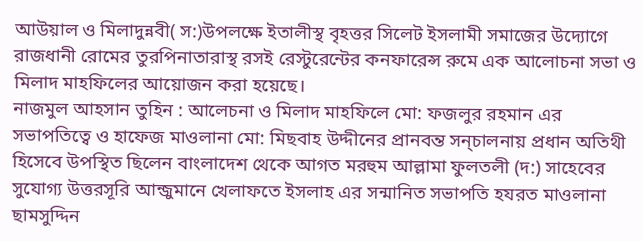আউয়াল ও মিলাদুন্নবী( স:)উপলক্ষে ইতালীস্থ বৃহত্তর সিলেট ইসলামী সমাজের উদ্যোগে রাজধানী রোমের তুরপিনাতারাস্থ রসই রেস্টুরেন্টের কনফারেন্স রুমে এক আলোচনা সভা ও মিলাদ মাহফিলের আয়োজন করা হয়েছে।
নাজমুল আহসান তুহিন : আলেচনা ও মিলাদ মাহফিলে মো: ফজলুর রহমান এর সভাপতিত্বে ও হাফেজ মাওলানা মো: মিছবাহ উদ্দীনের প্রানবন্ত সন্চালনায় প্রধান অতিথী হিসেবে উপস্থিত ছিলেন বাংলাদেশ থেকে আগত মরহুম আল্লামা ফুলতলী (দ:) সাহেবের সুযোগ্য উত্তরসূরি আন্জুমানে খেলাফতে ইসলাহ এর সন্মানিত সভাপতি হযরত মাওলানা ছামসুদ্দিন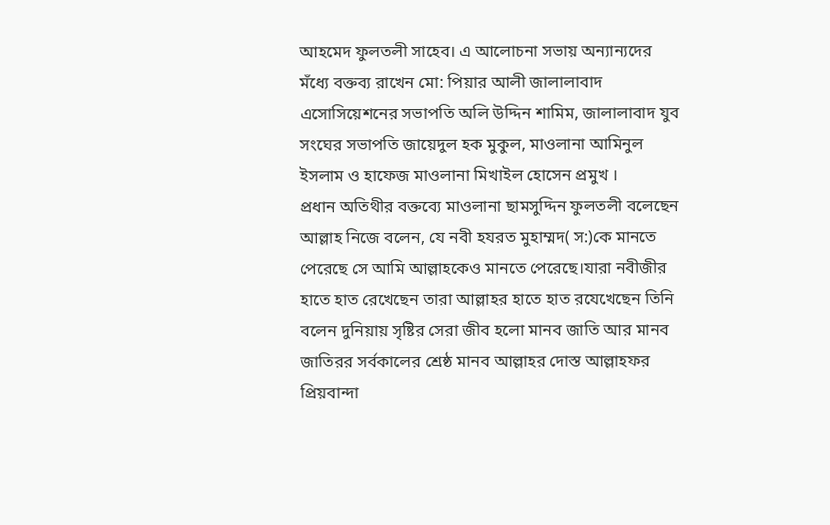আহমেদ ফুলতলী সাহেব। এ আলোচনা সভায় অন্যান্যদের মঁধ্যে বক্তব্য রাখেন মো: পিয়ার আলী জালালাবাদ এসোসিয়েশনের সভাপতি অলি উদ্দিন শামিম, জালালাবাদ যুব সংঘের সভাপতি জায়েদুল হক মুকুল, মাওলানা আমিনুল ইসলাম ও হাফেজ মাওলানা মিখাইল হোসেন প্রমুখ ।
প্রধান অতিথীর বক্তব্যে মাওলানা ছামসুদ্দিন ফুলতলী বলেছেন আল্লাহ নিজে বলেন, যে নবী হযরত মুহাম্মদ( স:)কে মানতে পেরেছে সে আমি আল্লাহকেও মানতে পেরেছে।যারা নবীজীর হাতে হাত রেখেছেন তারা আল্লাহর হাতে হাত রযেখেছেন তিনি বলেন দুনিয়ায় সৃষ্টির সেরা জীব হলো মানব জাতি আর মানব জাতিরর সর্বকালের শ্রেষ্ঠ মানব আল্লাহর দোস্ত আল্লাহফর প্রিয়বান্দা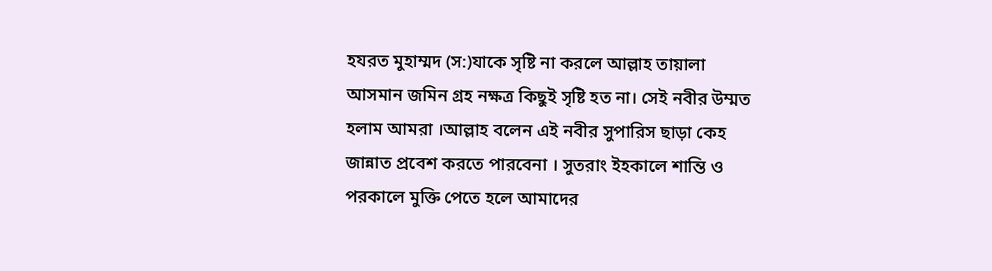হযরত মুহাম্মদ (স:)যাকে সৃষ্টি না করলে আল্লাহ তায়ালা আসমান জমিন গ্রহ নক্ষত্র কিছুই সৃষ্টি হত না। সেই নবীর উম্মত হলাম আমরা ।আল্লাহ বলেন এই নবীর সুপারিস ছাড়া কেহ জান্নাত প্রবেশ করতে পারবেনা । সুতরাং ইহকালে শান্তি ও পরকালে মুক্তি পেতে হলে আমাদের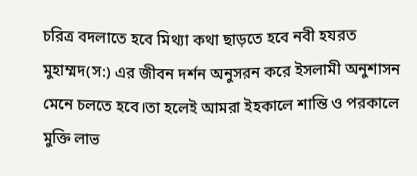চরিত্র বদলাতে হবে মিথ্যা কথা ছাড়তে হবে নবী হযরত মুহাম্মদ(স:) এর জীবন দর্শন অনুসরন করে ইসলামী অনুশাসন মেনে চলতে হবে।তা হলেই আমরা ইহকালে শান্তি ও পরকালে মুক্তি লাভ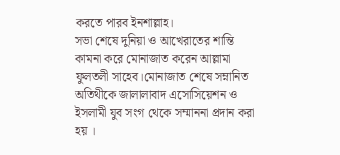করতে পারব ইনশাল্লাহ।
সভা শেষে দুনিয়া ও আখেরাতের শান্তি কামনা করে মোনাজাত করেন আল্লামা ফুলতলী সাহেব।মোনাজাত শেষে সম্নানিত অতিথীকে জালালাবাদ এসোসিয়েশন ও ইসলামী যুব সংগ থেকে সম্মাননা প্রদান করা হয় ।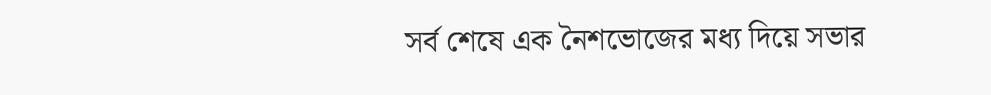সর্ব শেষে এক নৈশভোজের মধ্য দিয়ে সভার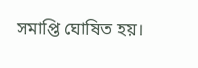সমাপ্তি ঘোষিত হয়।